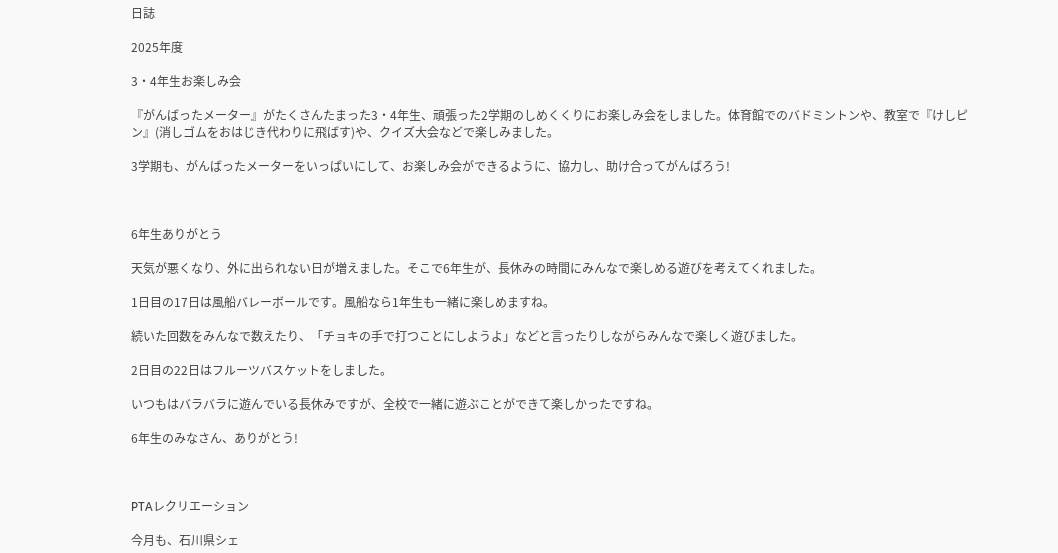日誌

2025年度

3・4年生お楽しみ会

『がんばったメーター』がたくさんたまった3・4年生、頑張った2学期のしめくくりにお楽しみ会をしました。体育館でのバドミントンや、教室で『けしピン』(消しゴムをおはじき代わりに飛ばす)や、クイズ大会などで楽しみました。

3学期も、がんばったメーターをいっぱいにして、お楽しみ会ができるように、協力し、助け合ってがんばろう!



6年生ありがとう

天気が悪くなり、外に出られない日が増えました。そこで6年生が、長休みの時間にみんなで楽しめる遊びを考えてくれました。

1日目の17日は風船バレーボールです。風船なら1年生も一緒に楽しめますね。

続いた回数をみんなで数えたり、「チョキの手で打つことにしようよ」などと言ったりしながらみんなで楽しく遊びました。

2日目の22日はフルーツバスケットをしました。

いつもはバラバラに遊んでいる長休みですが、全校で一緒に遊ぶことができて楽しかったですね。

6年生のみなさん、ありがとう!



PTAレクリエーション

今月も、石川県シェ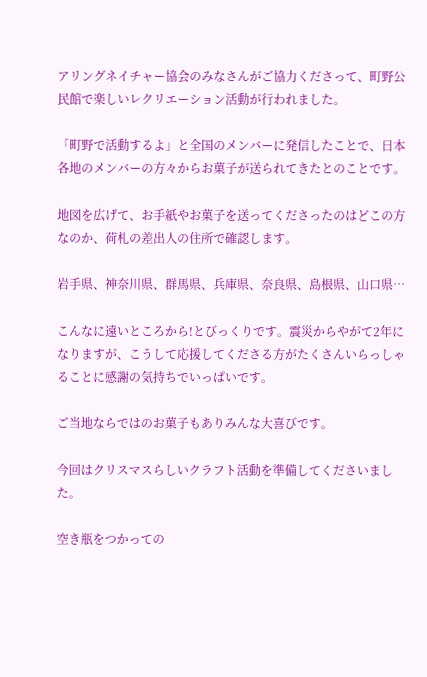アリングネイチャー協会のみなさんがご協力くださって、町野公民館で楽しいレクリエーション活動が行われました。

「町野で活動するよ」と全国のメンバーに発信したことで、日本各地のメンバーの方々からお菓子が送られてきたとのことです。

地図を広げて、お手紙やお菓子を送ってくださったのはどこの方なのか、荷札の差出人の住所で確認します。

岩手県、神奈川県、群馬県、兵庫県、奈良県、島根県、山口県…

こんなに遠いところから!とびっくりです。震災からやがて2年になりますが、こうして応援してくださる方がたくさんいらっしゃることに感謝の気持ちでいっぱいです。

ご当地ならではのお菓子もありみんな大喜びです。

今回はクリスマスらしいクラフト活動を準備してくださいました。

空き瓶をつかっての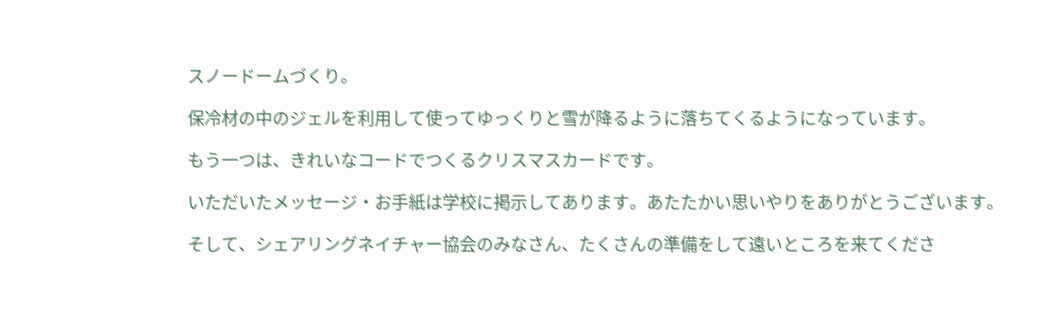スノードームづくり。

保冷材の中のジェルを利用して使ってゆっくりと雪が降るように落ちてくるようになっています。

もう一つは、きれいなコードでつくるクリスマスカードです。

いただいたメッセージ・お手紙は学校に掲示してあります。あたたかい思いやりをありがとうございます。

そして、シェアリングネイチャー協会のみなさん、たくさんの準備をして遠いところを来てくださ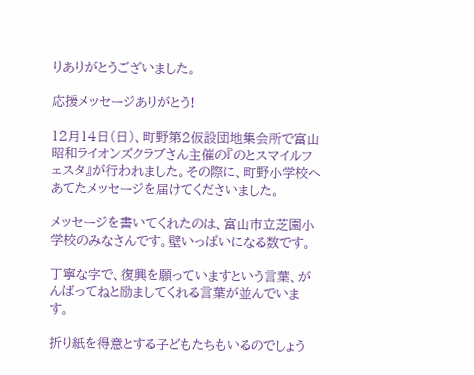りありがとうございました。

応援メッセージありがとう!

12月14日(日)、町野第2仮設団地集会所で富山昭和ライオンズクラブさん主催の『のとスマイルフェスタ』が行われました。その際に、町野小学校へあてたメッセージを届けてくださいました。

メッセージを書いてくれたのは、富山市立芝園小学校のみなさんです。壁いっぱいになる数です。

丁寧な字で、復興を願っていますという言葉、がんばってねと励ましてくれる言葉が並んでいます。

折り紙を得意とする子どもたちもいるのでしょう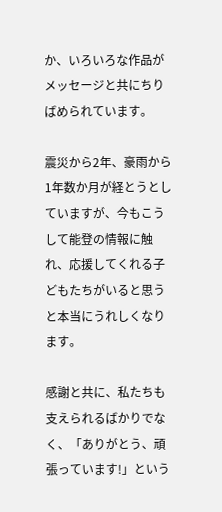か、いろいろな作品がメッセージと共にちりばめられています。

震災から2年、豪雨から1年数か月が経とうとしていますが、今もこうして能登の情報に触れ、応援してくれる子どもたちがいると思うと本当にうれしくなります。

感謝と共に、私たちも支えられるばかりでなく、「ありがとう、頑張っています!」という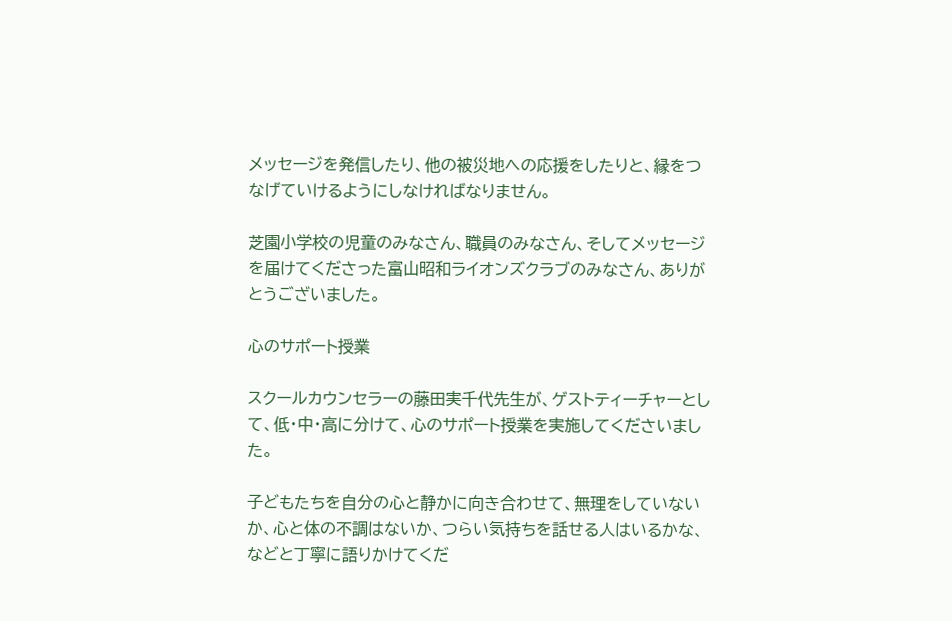メッセージを発信したり、他の被災地への応援をしたりと、縁をつなげていけるようにしなければなりません。

芝園小学校の児童のみなさん、職員のみなさん、そしてメッセージを届けてくださった富山昭和ライオンズクラブのみなさん、ありがとうございました。

心のサポート授業

スクールカウンセラーの藤田実千代先生が、ゲストティーチャーとして、低・中・高に分けて、心のサポート授業を実施してくださいました。

子どもたちを自分の心と静かに向き合わせて、無理をしていないか、心と体の不調はないか、つらい気持ちを話せる人はいるかな、などと丁寧に語りかけてくだ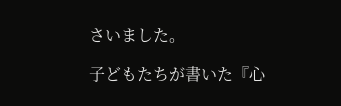さいました。

子どもたちが書いた『心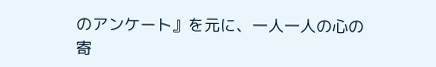のアンケート』を元に、一人一人の心の寄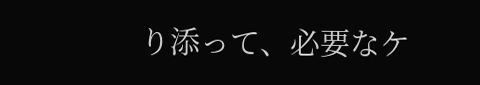り添って、必要なケ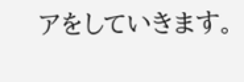アをしていきます。